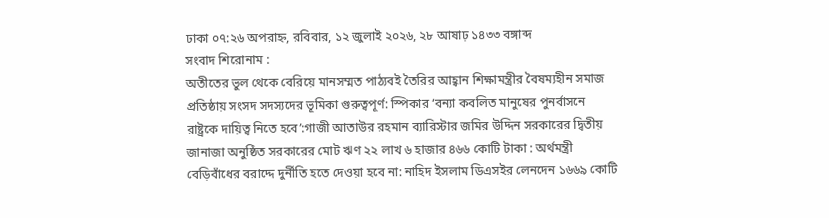ঢাকা ০৭:২৬ অপরাহ্ন, রবিবার, ১২ জুলাই ২০২৬, ২৮ আষাঢ় ১৪৩৩ বঙ্গাব্দ
সংবাদ শিরোনাম :
অতীতের ভুল থেকে বেরিয়ে মানসম্মত পাঠ্যবই তৈরির আহ্বান শিক্ষামন্ত্রীর বৈষম্যহীন সমাজ প্রতিষ্ঠায় সংসদ সদস্যদের ভূমিকা গুরুত্বপূর্ণ: স্পিকার ‘বন্যা কবলিত মানুষের পুনর্বাসনে রাষ্ট্রকে দায়িত্ব নিতে হবে’:গাজী আতাউর রহমান ব্যারিস্টার জমির উদ্দিন সরকারের দ্বিতীয় জানাজা অনুষ্ঠিত সরকারের মোট ঋণ ২২ লাখ ৬ হাজার ৪৬৬ কোটি টাকা : অর্থমন্ত্রী বেড়িবাঁধের বরাদ্দে দুর্নীতি হতে দেওয়া হবে না: নাহিদ ইসলাম ডিএসইর লেনদেন ১৬৬৯ কোটি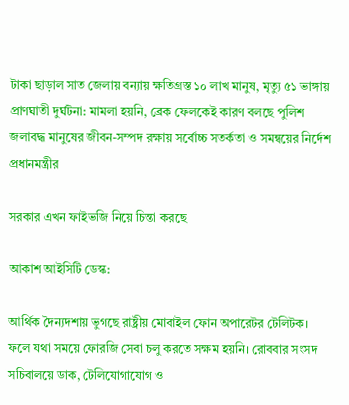টাকা ছাড়াল সাত জেলায় বন্যায় ক্ষতিগ্রস্ত ১০ লাখ মানুষ, মৃত্যু ৫১ ভাঙ্গায় প্রাণঘাতী দুর্ঘটনা: মামলা হয়নি, ব্রেক ফেলকেই কারণ বলছে পুলিশ জলাবদ্ধ মানুষের জীবন-সম্পদ রক্ষায় সর্বোচ্চ সতর্কতা ও সমন্বয়ের নির্দেশ প্রধানমন্ত্রীর

সরকার এখন ফাইভজি নিয়ে চিন্তা করছে

আকাশ আইসিটি ডেস্ক:

আর্থিক দৈন্যদশায় ভুগছে রাষ্ট্রীয় মোবাইল ফোন অপারেটর টেলিটক। ফলে যথা সময়ে ফোরজি সেবা চলু করতে সক্ষম হয়নি। রোববার সংসদ সচিবালয়ে ডাক, টেলিযোগাযোগ ও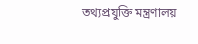তথ্যপ্রযুক্তি মন্ত্রণালয়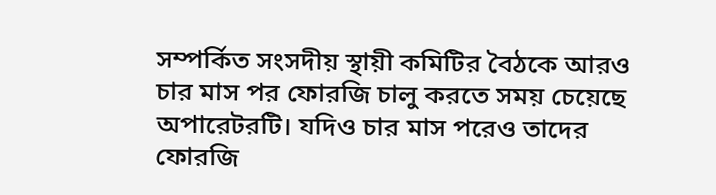সম্পর্কিত সংসদীয় স্থায়ী কমিটির বৈঠকে আরও চার মাস পর ফোরজি চালু করতে সময় চেয়েছে অপারেটরটি। যদিও চার মাস পরেও তাদের ফোরজি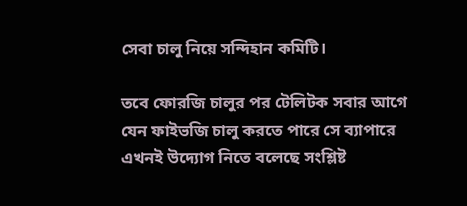সেবা চালু নিয়ে সন্দিহান কমিটি।

তবে ফোরজি চালুর পর টেলিটক সবার আগে যেন ফাইভজি চালু করতে পারে সে ব্যাপারে এখনই উদ্যোগ নিতে বলেছে সংশ্লিষ্ট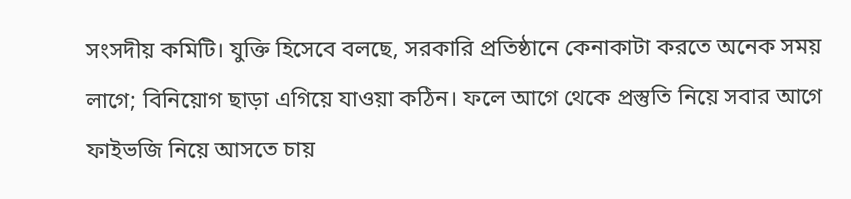সংসদীয় কমিটি। যুক্তি হিসেবে বলছে, সরকারি প্রতিষ্ঠানে কেনাকাটা করতে অনেক সময় লাগে; বিনিয়োগ ছাড়া এগিয়ে যাওয়া কঠিন। ফলে আগে থেকে প্রস্তুতি নিয়ে সবার আগে ফাইভজি নিয়ে আসতে চায়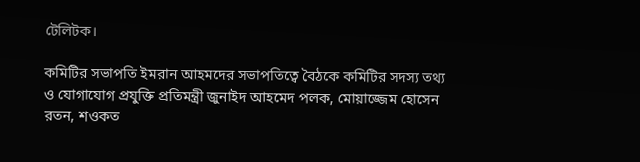টেলিটক।

কমিটির সভাপতি ইমরান আহমদের সভাপতিত্বে বৈঠকে কমিটির সদস্য তথ্য ও যোগাযোগ প্রযুক্তি প্রতিমন্ত্রী জুনাইদ আহমেদ পলক, মোয়াজ্জেম হোসেন রতন, শওকত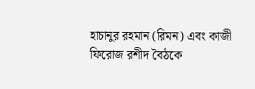হাচানুর রহমান (রিমন) এবং কাজী ফিরোজ রশীদ বৈঠকে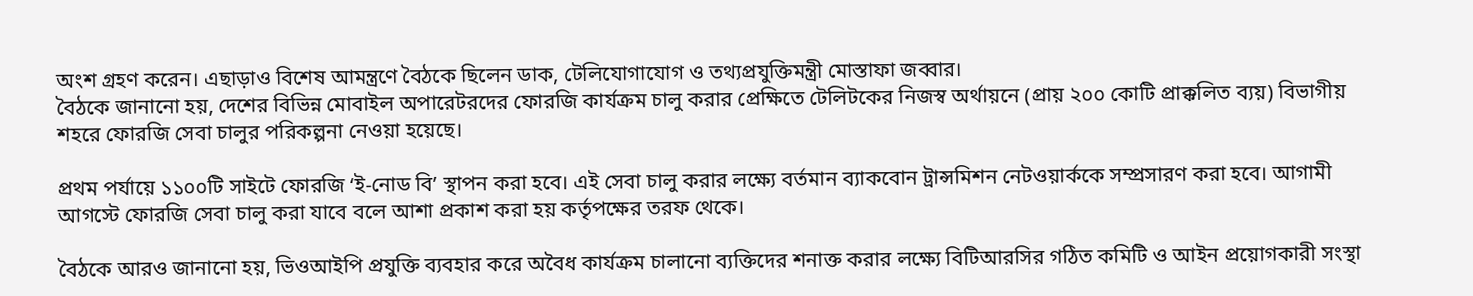অংশ গ্রহণ করেন। এছাড়াও বিশেষ আমন্ত্রণে বৈঠকে ছিলেন ডাক, টেলিযোগাযোগ ও তথ্যপ্রযুক্তিমন্ত্রী মোস্তাফা জব্বার।
বৈঠকে জানানো হয়, দেশের বিভিন্ন মোবাইল অপারেটরদের ফোরজি কার্যক্রম চালু করার প্রেক্ষিতে টেলিটকের নিজস্ব অর্থায়নে (প্রায় ২০০ কোটি প্রাক্কলিত ব্যয়) বিভাগীয় শহরে ফোরজি সেবা চালুর পরিকল্পনা নেওয়া হয়েছে।

প্রথম পর্যায়ে ১১০০টি সাইটে ফোরজি ‘ই-নোড বি’ স্থাপন করা হবে। এই সেবা চালু করার লক্ষ্যে বর্তমান ব্যাকবোন ট্রান্সমিশন নেটওয়ার্ককে সম্প্রসারণ করা হবে। আগামী আগস্টে ফোরজি সেবা চালু করা যাবে বলে আশা প্রকাশ করা হয় কর্তৃপক্ষের তরফ থেকে।

বৈঠকে আরও জানানো হয়, ভিওআইপি প্রযুক্তি ব্যবহার করে অবৈধ কার্যক্রম চালানো ব্যক্তিদের শনাক্ত করার লক্ষ্যে বিটিআরসির গঠিত কমিটি ও আইন প্রয়োগকারী সংস্থা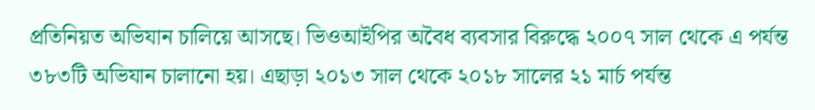প্রতিনিয়ত অভিযান চালিয়ে আসছে। ভিওআইপির অবৈধ ব্যবসার বিরুদ্ধে ২০০৭ সাল থেকে এ পর্যন্ত ৩৮৩টি অভিযান চালানো হয়। এছাড়া ২০১৩ সাল থেকে ২০১৮ সালের ২১ মার্চ পর্যন্ত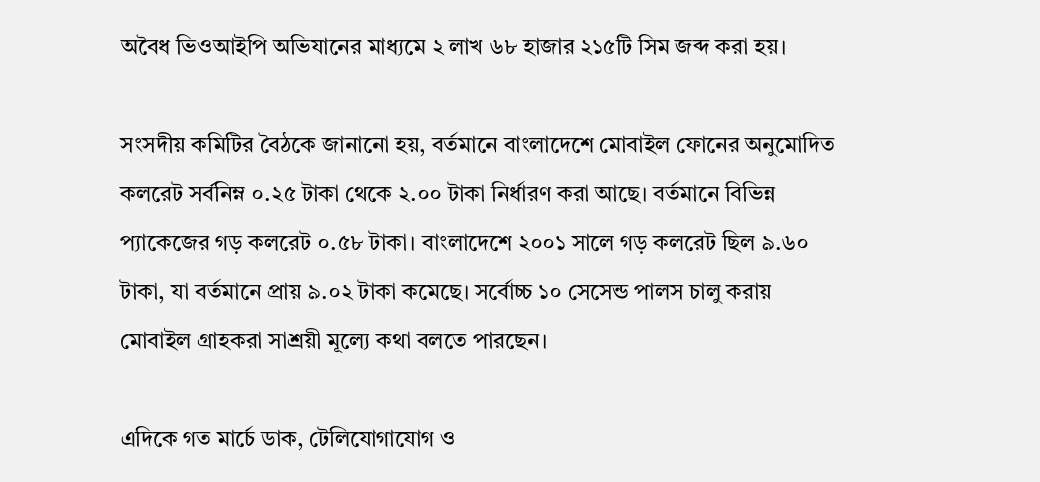অবৈধ ভিওআইপি অভিযানের মাধ্যমে ২ লাখ ৬৮ হাজার ২১৫টি সিম জব্দ করা হয়।

সংসদীয় কমিটির বৈঠকে জানানো হয়, বর্তমানে বাংলাদেশে মোবাইল ফোনের অনুমোদিত কলরেট সর্বনিম্ন ০.২৫ টাকা থেকে ২.০০ টাকা নির্ধারণ করা আছে। বর্তমানে বিভিন্ন প্যাকেজের গড় কলরেট ০.৫৮ টাকা। বাংলাদেশে ২০০১ সালে গড় কলরেট ছিল ৯.৬০ টাকা, যা বর্তমানে প্রায় ৯.০২ টাকা কমেছে। সর্বোচ্চ ১০ সেসেন্ড পালস চালু করায় মোবাইল গ্রাহকরা সাশ্রয়ী মূল্যে কথা বলতে পারছেন।

এদিকে গত মার্চে ডাক, টেলিযোগাযোগ ও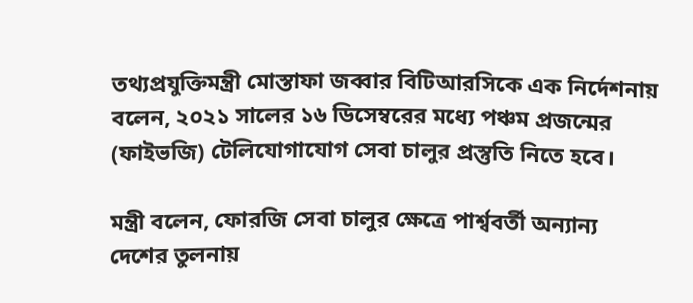তথ্যপ্রযুক্তিমন্ত্রী মোস্তাফা জব্বার বিটিআরসিকে এক নির্দেশনায় বলেন, ২০২১ সালের ১৬ ডিসেম্বরের মধ্যে পঞ্চম প্রজন্মের (ফাইভজি) টেলিযোগাযোগ সেবা চালুর প্রস্তুতি নিতে হবে।

মন্ত্রী বলেন, ফোরজি সেবা চালুর ক্ষেত্রে পার্শ্ববর্তী অন্যান্য দেশের তুলনায়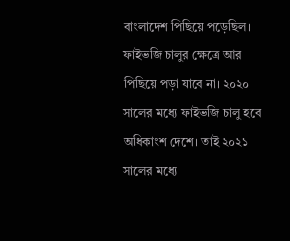বাংলাদেশ পিছিয়ে পড়েছিল। ফাইভজি চালুর ক্ষেত্রে আর পিছিয়ে পড়া যাবে না। ২০২০ সালের মধ্যে ফাইভজি চালু হবে অধিকাংশ দেশে। তাই ২০২১ সালের মধ্যে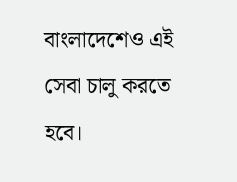বাংলাদেশেও এই সেবা চালু করতে হবে।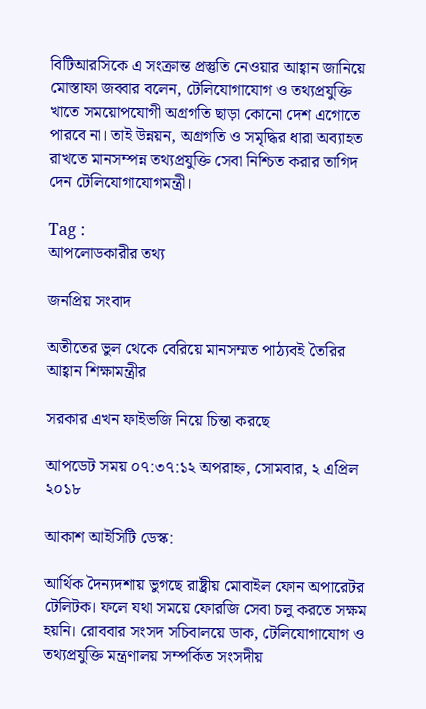বিটিআরসিকে এ সংক্রান্ত প্রস্তুতি নেওয়ার আহ্বান জানিয়ে মোস্তাফা জব্বার বলেন, টেলিযোগাযোগ ও তথ্যপ্রযুক্তি খাতে সময়োপযোগী অগ্রগতি ছাড়া কোনো দেশ এগোতে পারবে না। তাই উন্নয়ন, অগ্রগতি ও সমৃদ্ধির ধারা অব্যাহত রাখতে মানসম্পন্ন তথ্যপ্রযুক্তি সেবা নিশ্চিত করার তাগিদ দেন টেলিযোগাযোগমন্ত্রী।

Tag :
আপলোডকারীর তথ্য

জনপ্রিয় সংবাদ

অতীতের ভুল থেকে বেরিয়ে মানসম্মত পাঠ্যবই তৈরির আহ্বান শিক্ষামন্ত্রীর

সরকার এখন ফাইভজি নিয়ে চিন্তা করছে

আপডেট সময় ০৭:৩৭:১২ অপরাহ্ন, সোমবার, ২ এপ্রিল ২০১৮

আকাশ আইসিটি ডেস্ক:

আর্থিক দৈন্যদশায় ভুগছে রাষ্ট্রীয় মোবাইল ফোন অপারেটর টেলিটক। ফলে যথা সময়ে ফোরজি সেবা চলু করতে সক্ষম হয়নি। রোববার সংসদ সচিবালয়ে ডাক, টেলিযোগাযোগ ও তথ্যপ্রযুক্তি মন্ত্রণালয় সম্পর্কিত সংসদীয়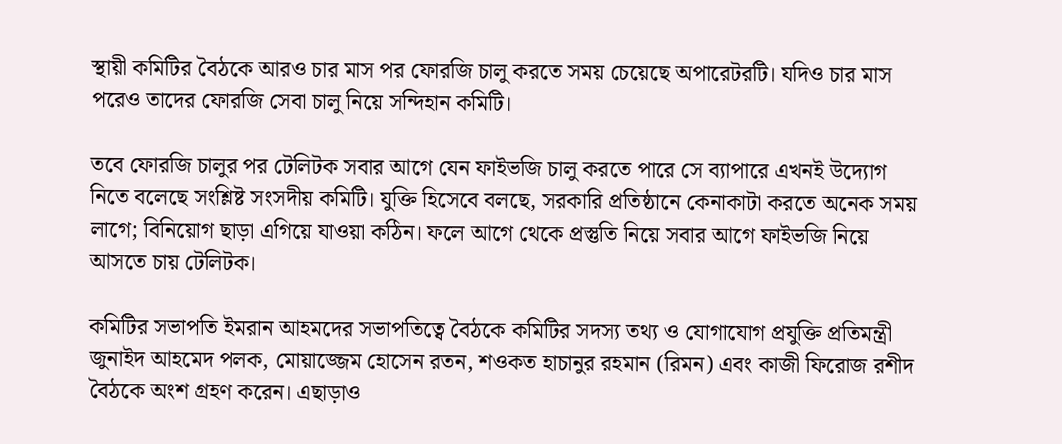স্থায়ী কমিটির বৈঠকে আরও চার মাস পর ফোরজি চালু করতে সময় চেয়েছে অপারেটরটি। যদিও চার মাস পরেও তাদের ফোরজি সেবা চালু নিয়ে সন্দিহান কমিটি।

তবে ফোরজি চালুর পর টেলিটক সবার আগে যেন ফাইভজি চালু করতে পারে সে ব্যাপারে এখনই উদ্যোগ নিতে বলেছে সংশ্লিষ্ট সংসদীয় কমিটি। যুক্তি হিসেবে বলছে, সরকারি প্রতিষ্ঠানে কেনাকাটা করতে অনেক সময় লাগে; বিনিয়োগ ছাড়া এগিয়ে যাওয়া কঠিন। ফলে আগে থেকে প্রস্তুতি নিয়ে সবার আগে ফাইভজি নিয়ে আসতে চায় টেলিটক।

কমিটির সভাপতি ইমরান আহমদের সভাপতিত্বে বৈঠকে কমিটির সদস্য তথ্য ও যোগাযোগ প্রযুক্তি প্রতিমন্ত্রী জুনাইদ আহমেদ পলক, মোয়াজ্জেম হোসেন রতন, শওকত হাচানুর রহমান (রিমন) এবং কাজী ফিরোজ রশীদ বৈঠকে অংশ গ্রহণ করেন। এছাড়াও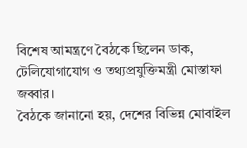বিশেষ আমন্ত্রণে বৈঠকে ছিলেন ডাক, টেলিযোগাযোগ ও তথ্যপ্রযুক্তিমন্ত্রী মোস্তাফা জব্বার।
বৈঠকে জানানো হয়, দেশের বিভিন্ন মোবাইল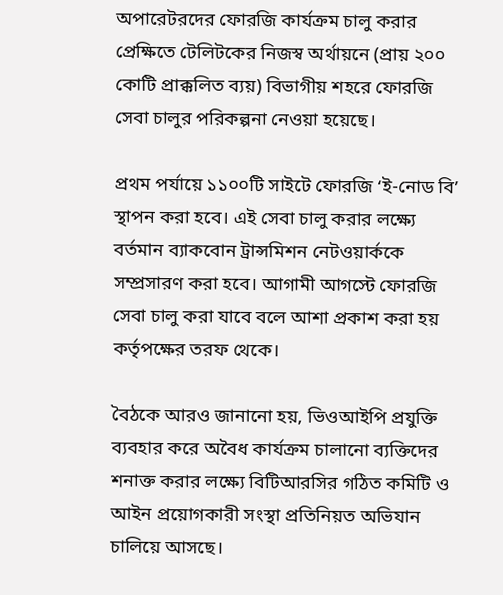অপারেটরদের ফোরজি কার্যক্রম চালু করার প্রেক্ষিতে টেলিটকের নিজস্ব অর্থায়নে (প্রায় ২০০ কোটি প্রাক্কলিত ব্যয়) বিভাগীয় শহরে ফোরজি সেবা চালুর পরিকল্পনা নেওয়া হয়েছে।

প্রথম পর্যায়ে ১১০০টি সাইটে ফোরজি ‘ই-নোড বি’ স্থাপন করা হবে। এই সেবা চালু করার লক্ষ্যে বর্তমান ব্যাকবোন ট্রান্সমিশন নেটওয়ার্ককে সম্প্রসারণ করা হবে। আগামী আগস্টে ফোরজি সেবা চালু করা যাবে বলে আশা প্রকাশ করা হয় কর্তৃপক্ষের তরফ থেকে।

বৈঠকে আরও জানানো হয়, ভিওআইপি প্রযুক্তি ব্যবহার করে অবৈধ কার্যক্রম চালানো ব্যক্তিদের শনাক্ত করার লক্ষ্যে বিটিআরসির গঠিত কমিটি ও আইন প্রয়োগকারী সংস্থা প্রতিনিয়ত অভিযান চালিয়ে আসছে।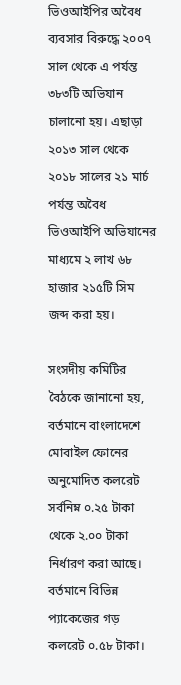ভিওআইপির অবৈধ ব্যবসার বিরুদ্ধে ২০০৭ সাল থেকে এ পর্যন্ত ৩৮৩টি অভিযান চালানো হয়। এছাড়া ২০১৩ সাল থেকে ২০১৮ সালের ২১ মার্চ পর্যন্ত অবৈধ ভিওআইপি অভিযানের মাধ্যমে ২ লাখ ৬৮ হাজার ২১৫টি সিম জব্দ করা হয়।

সংসদীয় কমিটির বৈঠকে জানানো হয়, বর্তমানে বাংলাদেশে মোবাইল ফোনের অনুমোদিত কলরেট সর্বনিম্ন ০.২৫ টাকা থেকে ২.০০ টাকা নির্ধারণ করা আছে। বর্তমানে বিভিন্ন প্যাকেজের গড় কলরেট ০.৫৮ টাকা।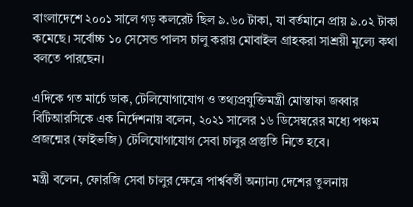বাংলাদেশে ২০০১ সালে গড় কলরেট ছিল ৯.৬০ টাকা, যা বর্তমানে প্রায় ৯.০২ টাকা কমেছে। সর্বোচ্চ ১০ সেসেন্ড পালস চালু করায় মোবাইল গ্রাহকরা সাশ্রয়ী মূল্যে কথা বলতে পারছেন।

এদিকে গত মার্চে ডাক, টেলিযোগাযোগ ও তথ্যপ্রযুক্তিমন্ত্রী মোস্তাফা জব্বার বিটিআরসিকে এক নির্দেশনায় বলেন, ২০২১ সালের ১৬ ডিসেম্বরের মধ্যে পঞ্চম প্রজন্মের (ফাইভজি) টেলিযোগাযোগ সেবা চালুর প্রস্তুতি নিতে হবে।

মন্ত্রী বলেন, ফোরজি সেবা চালুর ক্ষেত্রে পার্শ্ববর্তী অন্যান্য দেশের তুলনায়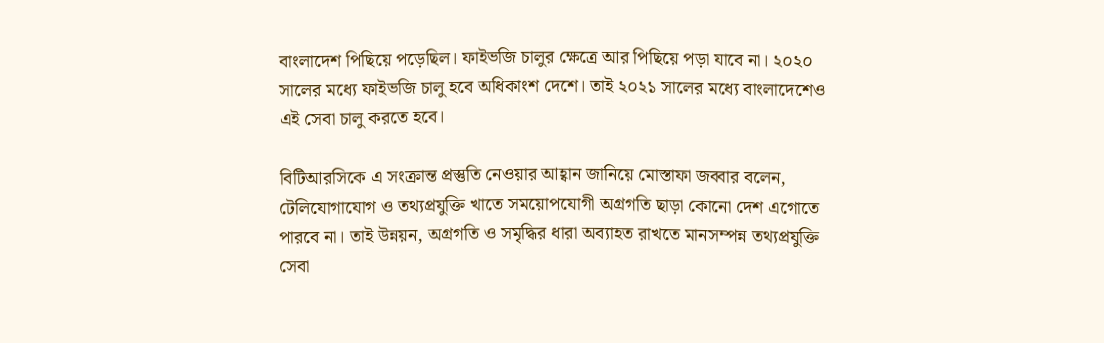বাংলাদেশ পিছিয়ে পড়েছিল। ফাইভজি চালুর ক্ষেত্রে আর পিছিয়ে পড়া যাবে না। ২০২০ সালের মধ্যে ফাইভজি চালু হবে অধিকাংশ দেশে। তাই ২০২১ সালের মধ্যে বাংলাদেশেও এই সেবা চালু করতে হবে।

বিটিআরসিকে এ সংক্রান্ত প্রস্তুতি নেওয়ার আহ্বান জানিয়ে মোস্তাফা জব্বার বলেন, টেলিযোগাযোগ ও তথ্যপ্রযুক্তি খাতে সময়োপযোগী অগ্রগতি ছাড়া কোনো দেশ এগোতে পারবে না। তাই উন্নয়ন, অগ্রগতি ও সমৃদ্ধির ধারা অব্যাহত রাখতে মানসম্পন্ন তথ্যপ্রযুক্তি সেবা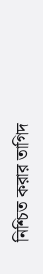নিশ্চিত করার তাগিদ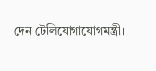দেন টেলিযোগাযোগমন্ত্রী।